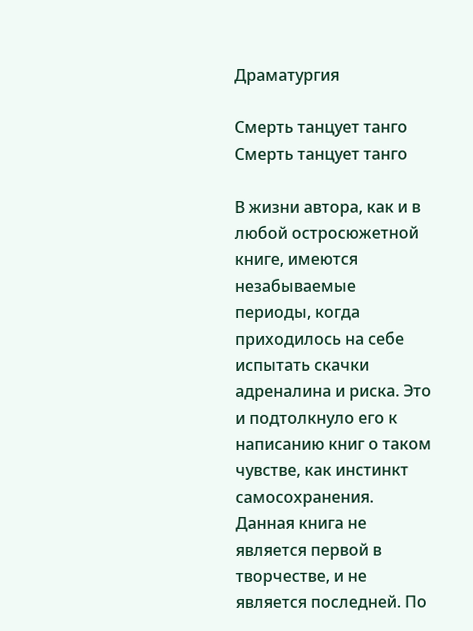Драматургия

Смерть танцует танго
Смерть танцует танго

В жизни автора, как и в любой остросюжетной книге, имеются незабываемые периоды, когда приходилось на себе испытать скачки адреналина и риска. Это и подтолкнуло его к написанию книг о таком чувстве, как инстинкт самосохранения. Данная книга не является первой в творчестве, и не является последней. По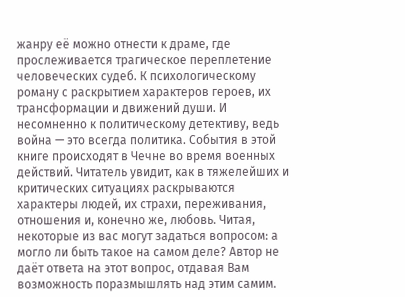жанру её можно отнести к драме, где прослеживается трагическое переплетение человеческих судеб. К психологическому роману с раскрытием характеров героев, их трансформации и движений души. И несомненно к политическому детективу, ведь война — это всегда политика. События в этой книге происходят в Чечне во время военных действий. Читатель увидит, как в тяжелейших и критических ситуациях раскрываются характеры людей, их страхи, переживания, отношения и, конечно же, любовь. Читая, некоторые из вас могут задаться вопросом: а могло ли быть такое на самом деле? Автор не даёт ответа на этот вопрос, отдавая Вам возможность поразмышлять над этим самим.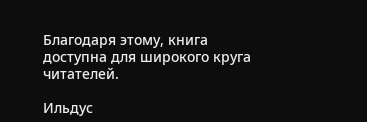Благодаря этому, книга доступна для широкого круга читателей.

Ильдус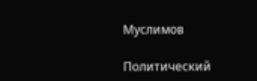Муслимов

Политический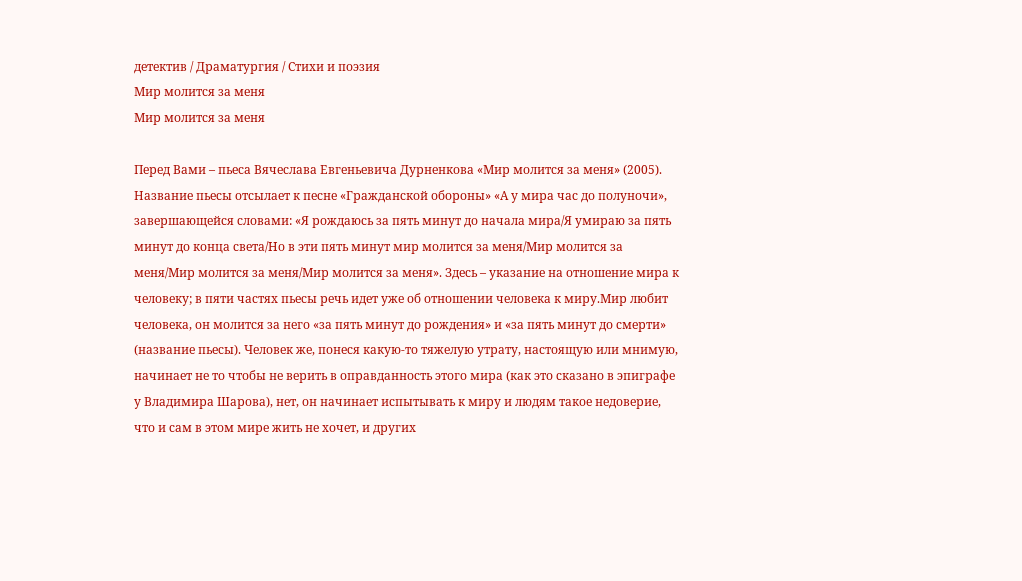детектив / Драматургия / Стихи и поэзия
Мир молится за меня
Мир молится за меня

Перед Вами – пьеса Вячеслава Евгеньевича Дурненкова «Мир молится за меня» (2005). Название пьесы отсылает к песне «Гражданской обороны» «А у мира час до полуночи», завершающейся словами: «Я рождаюсь за пять минут до начала мира/Я умираю за пять минут до конца света/Hо в эти пять минут мир молится за меня/Мир молится за меня/Мир молится за меня/Мир молится за меня». Здесь – указание на отношение мира к человеку; в пяти частях пьесы речь идет уже об отношении человека к миру.Мир любит человека, он молится за него «за пять минут до рождения» и «за пять минут до смерти» (название пьесы). Человек же, понеся какую-то тяжелую утрату, настоящую или мнимую, начинает не то чтобы не верить в оправданность этого мира (как это сказано в эпиграфе у Владимира Шарова), нет, он начинает испытывать к миру и людям такое недоверие, что и сам в этом мире жить не хочет, и других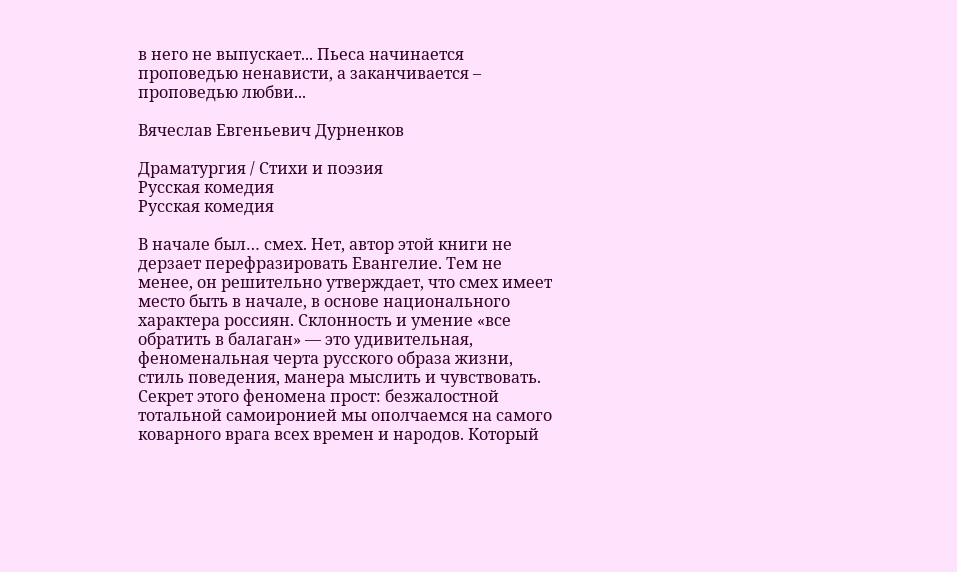в него не выпускает... Пьеса начинается проповедью ненависти, а заканчивается – проповедью любви...

Вячеслав Евгеньевич Дурненков

Драматургия / Стихи и поэзия
Русская комедия
Русская комедия

В начале был… смех. Нет, автор этой книги не дерзает перефразировать Евангелие. Тем не менее, он решительно утверждает, что смех имеет место быть в начале, в основе национального характера россиян. Склонность и умение «все обратить в балаган» — это удивительная, феноменальная черта русского образа жизни, стиль поведения, манера мыслить и чувствовать. Секрет этого феномена прост: безжалостной тотальной самоиронией мы ополчаемся на самого коварного врага всех времен и народов. Который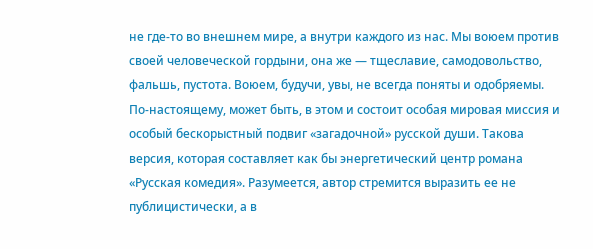не где-то во внешнем мире, а внутри каждого из нас. Мы воюем против своей человеческой гордыни, она же — тщеславие, самодовольство, фальшь, пустота. Воюем, будучи, увы, не всегда поняты и одобряемы. По-настоящему, может быть, в этом и состоит особая мировая миссия и особый бескорыстный подвиг «загадочной» русской души. Такова версия, которая составляет как бы энергетический центр романа «Русская комедия». Разумеется, автор стремится выразить ее не публицистически, а в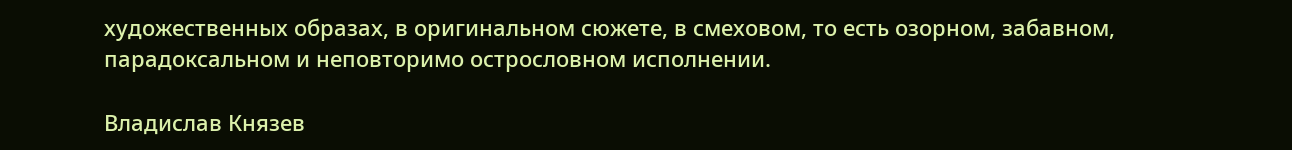художественных образах, в оригинальном сюжете, в смеховом, то есть озорном, забавном, парадоксальном и неповторимо острословном исполнении.

Владислав Князев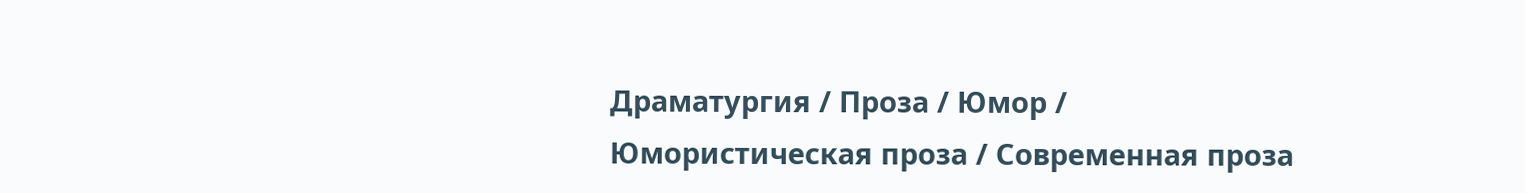Драматургия / Проза / Юмор / Юмористическая проза / Современная проза